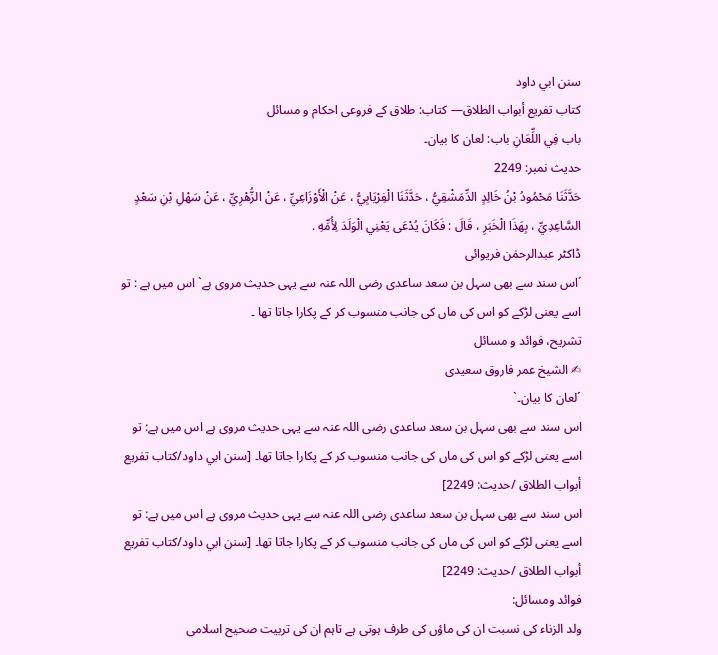سنن ابي داود
كتاب تفريع أبواب الطلاق— کتاب: طلاق کے فروعی احکام و مسائل
باب فِي اللِّعَانِ باب: لعان کا بیان۔
حدیث نمبر: 2249
حَدَّثَنَا مَحْمُودُ بْنُ خَالِدٍ الدِّمَشْقِيُّ ، حَدَّثَنَا الْفِرْيَابِيُّ ، عَنْ الْأَوْزَاعِيِّ ، عَنْ الزُّهْرِيِّ ، عَنْ سَهْلِ بْنِ سَعْدٍ السَّاعِدِيِّ ، بِهَذَا الْخَبَرِ ، قَالَ : فَكَانَ يُدْعَى يَعْنِي الْوَلَدَ لِأُمِّهِ .
ڈاکٹر عبدالرحمٰن فریوائی
´اس سند سے بھی سہل بن سعد ساعدی رضی اللہ عنہ سے یہی حدیث مروی ہے` اس میں ہے : تو اسے یعنی لڑکے کو اس کی ماں کی جانب منسوب کر کے پکارا جاتا تھا ۔
تشریح، فوائد و مسائل
✍ الشیخ عمر فاروق سعیدی
´لعان کا بیان۔`
اس سند سے بھی سہل بن سعد ساعدی رضی اللہ عنہ سے یہی حدیث مروی ہے اس میں ہے: تو اسے یعنی لڑکے کو اس کی ماں کی جانب منسوب کر کے پکارا جاتا تھا۔ [سنن ابي داود/كتاب تفريع أبواب الطلاق /حدیث: 2249]
اس سند سے بھی سہل بن سعد ساعدی رضی اللہ عنہ سے یہی حدیث مروی ہے اس میں ہے: تو اسے یعنی لڑکے کو اس کی ماں کی جانب منسوب کر کے پکارا جاتا تھا۔ [سنن ابي داود/كتاب تفريع أبواب الطلاق /حدیث: 2249]
فوائد ومسائل:
ولد الزناء کی نسبت ان کی ماؤں کی طرف ہوتی ہے تاہم ان کی تربیت صحیح اسلامی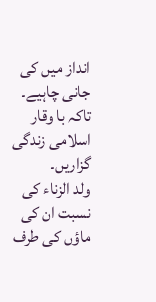انداز میں کی جانی چاہیے۔
تاکہ با وقار اسلامی زندگی گزاریں۔
ولد الزناء کی نسبت ان کی ماؤں کی طرف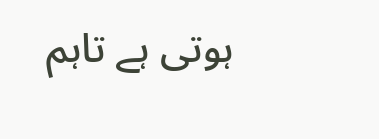ہوتی ہے تاہم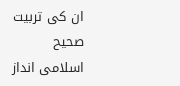ان کی تربیت صحیح اسلامی انداز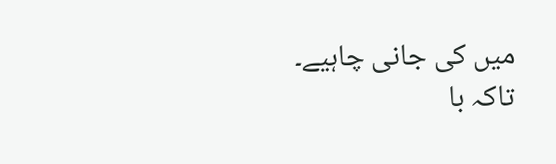میں کی جانی چاہیے۔
تاکہ با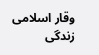وقار اسلامی زندگی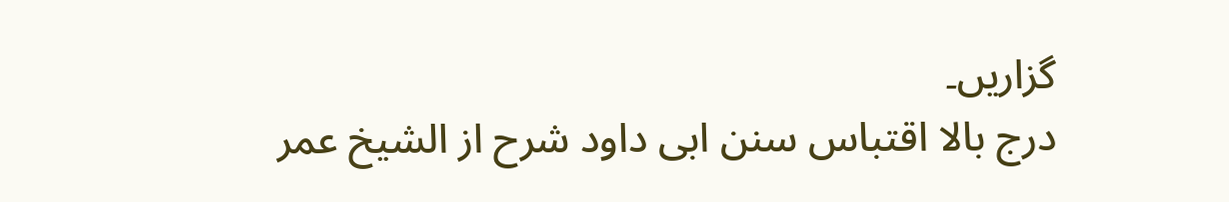گزاریں۔
درج بالا اقتباس سنن ابی داود شرح از الشیخ عمر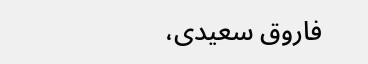فاروق سعیدی،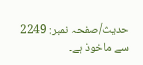حدیث/صفحہ نمبر: 2249 سے ماخوذ ہے۔